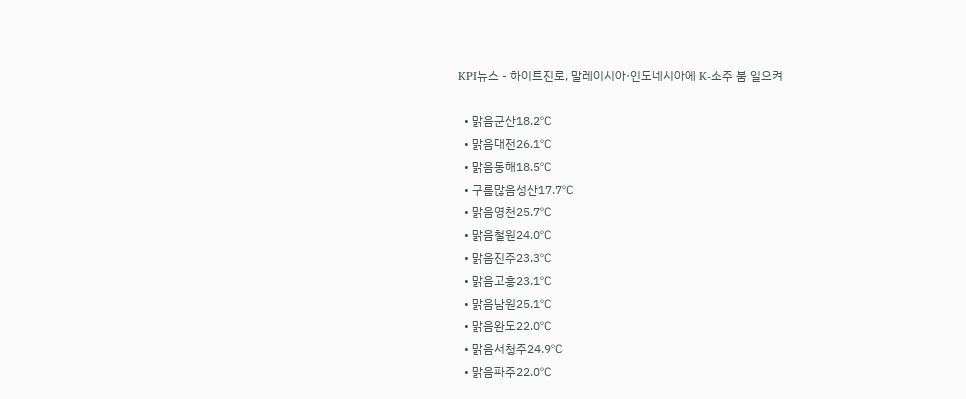KPI뉴스 - 하이트진로, 말레이시아·인도네시아에 K-소주 붐 일으켜

  • 맑음군산18.2℃
  • 맑음대전26.1℃
  • 맑음동해18.5℃
  • 구름많음성산17.7℃
  • 맑음영천25.7℃
  • 맑음철원24.0℃
  • 맑음진주23.3℃
  • 맑음고흥23.1℃
  • 맑음남원25.1℃
  • 맑음완도22.0℃
  • 맑음서청주24.9℃
  • 맑음파주22.0℃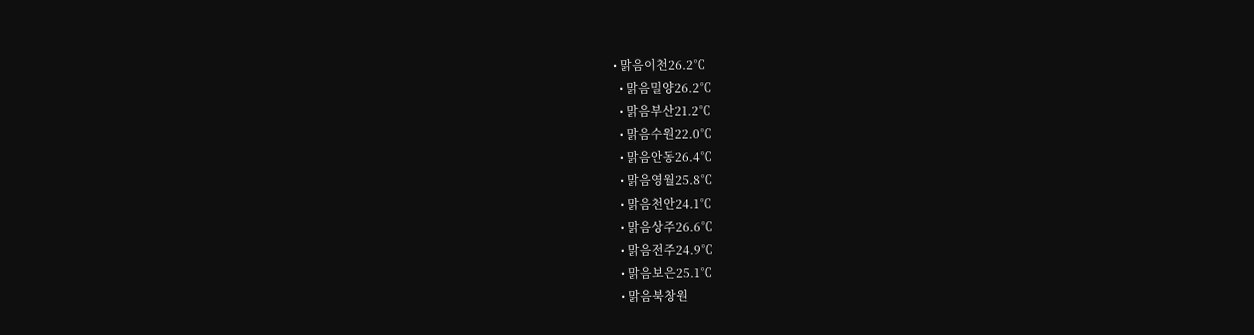• 맑음이천26.2℃
  • 맑음밀양26.2℃
  • 맑음부산21.2℃
  • 맑음수원22.0℃
  • 맑음안동26.4℃
  • 맑음영월25.8℃
  • 맑음천안24.1℃
  • 맑음상주26.6℃
  • 맑음전주24.9℃
  • 맑음보은25.1℃
  • 맑음북창원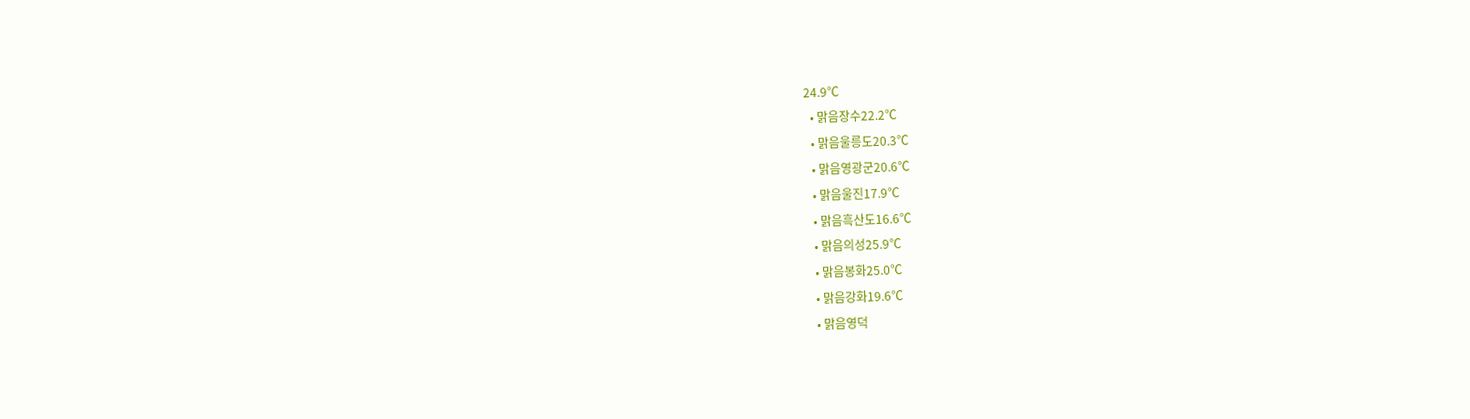24.9℃
  • 맑음장수22.2℃
  • 맑음울릉도20.3℃
  • 맑음영광군20.6℃
  • 맑음울진17.9℃
  • 맑음흑산도16.6℃
  • 맑음의성25.9℃
  • 맑음봉화25.0℃
  • 맑음강화19.6℃
  • 맑음영덕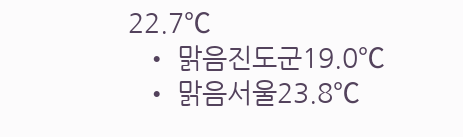22.7℃
  • 맑음진도군19.0℃
  • 맑음서울23.8℃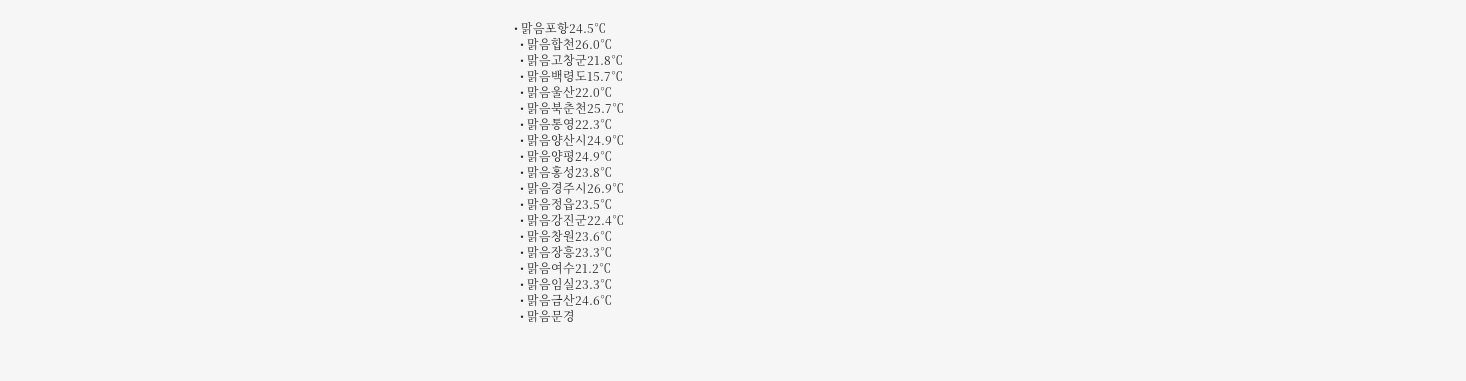• 맑음포항24.5℃
  • 맑음합천26.0℃
  • 맑음고창군21.8℃
  • 맑음백령도15.7℃
  • 맑음울산22.0℃
  • 맑음북춘천25.7℃
  • 맑음통영22.3℃
  • 맑음양산시24.9℃
  • 맑음양평24.9℃
  • 맑음홍성23.8℃
  • 맑음경주시26.9℃
  • 맑음정읍23.5℃
  • 맑음강진군22.4℃
  • 맑음창원23.6℃
  • 맑음장흥23.3℃
  • 맑음여수21.2℃
  • 맑음임실23.3℃
  • 맑음금산24.6℃
  • 맑음문경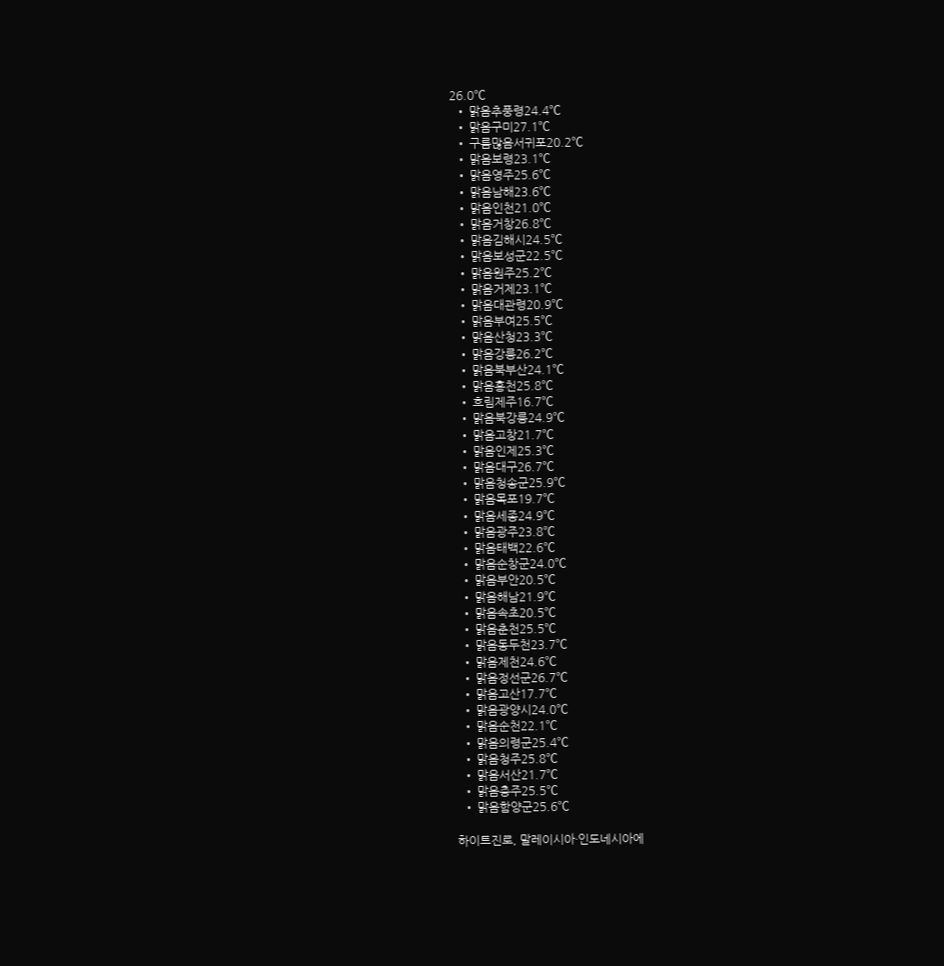26.0℃
  • 맑음추풍령24.4℃
  • 맑음구미27.1℃
  • 구름많음서귀포20.2℃
  • 맑음보령23.1℃
  • 맑음영주25.6℃
  • 맑음남해23.6℃
  • 맑음인천21.0℃
  • 맑음거창26.8℃
  • 맑음김해시24.5℃
  • 맑음보성군22.5℃
  • 맑음원주25.2℃
  • 맑음거제23.1℃
  • 맑음대관령20.9℃
  • 맑음부여25.5℃
  • 맑음산청23.3℃
  • 맑음강릉26.2℃
  • 맑음북부산24.1℃
  • 맑음홍천25.8℃
  • 흐림제주16.7℃
  • 맑음북강릉24.9℃
  • 맑음고창21.7℃
  • 맑음인제25.3℃
  • 맑음대구26.7℃
  • 맑음청송군25.9℃
  • 맑음목포19.7℃
  • 맑음세종24.9℃
  • 맑음광주23.8℃
  • 맑음태백22.6℃
  • 맑음순창군24.0℃
  • 맑음부안20.5℃
  • 맑음해남21.9℃
  • 맑음속초20.5℃
  • 맑음춘천25.5℃
  • 맑음동두천23.7℃
  • 맑음제천24.6℃
  • 맑음정선군26.7℃
  • 맑음고산17.7℃
  • 맑음광양시24.0℃
  • 맑음순천22.1℃
  • 맑음의령군25.4℃
  • 맑음청주25.8℃
  • 맑음서산21.7℃
  • 맑음충주25.5℃
  • 맑음함양군25.6℃

하이트진로, 말레이시아·인도네시아에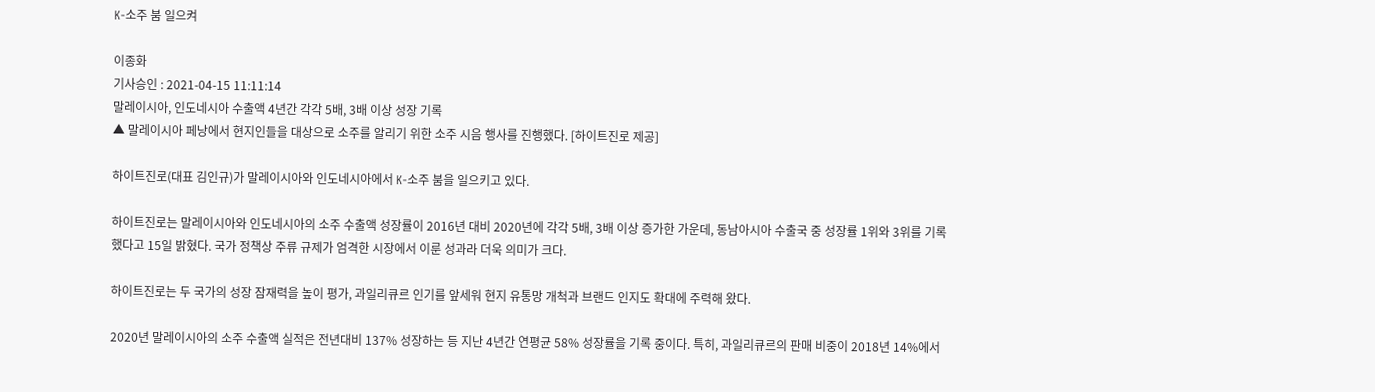K-소주 붐 일으켜

이종화
기사승인 : 2021-04-15 11:11:14
말레이시아, 인도네시아 수출액 4년간 각각 5배, 3배 이상 성장 기록
▲ 말레이시아 페낭에서 현지인들을 대상으로 소주를 알리기 위한 소주 시음 행사를 진행했다. [하이트진로 제공]

하이트진로(대표 김인규)가 말레이시아와 인도네시아에서 K-소주 붐을 일으키고 있다.

하이트진로는 말레이시아와 인도네시아의 소주 수출액 성장률이 2016년 대비 2020년에 각각 5배, 3배 이상 증가한 가운데, 동남아시아 수출국 중 성장률 1위와 3위를 기록했다고 15일 밝혔다. 국가 정책상 주류 규제가 엄격한 시장에서 이룬 성과라 더욱 의미가 크다.

하이트진로는 두 국가의 성장 잠재력을 높이 평가, 과일리큐르 인기를 앞세워 현지 유통망 개척과 브랜드 인지도 확대에 주력해 왔다.

2020년 말레이시아의 소주 수출액 실적은 전년대비 137% 성장하는 등 지난 4년간 연평균 58% 성장률을 기록 중이다. 특히, 과일리큐르의 판매 비중이 2018년 14%에서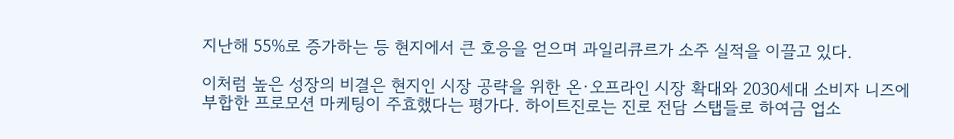지난해 55%로 증가하는 등 현지에서 큰 호응을 얻으며 과일리큐르가 소주 실적을 이끌고 있다.

이처럼 높은 성장의 비결은 현지인 시장 공략을 위한 온∙오프라인 시장 확대와 2030세대 소비자 니즈에 부합한 프로모션 마케팅이 주효했다는 평가다. 하이트진로는 진로 전담 스탭들로 하여금 업소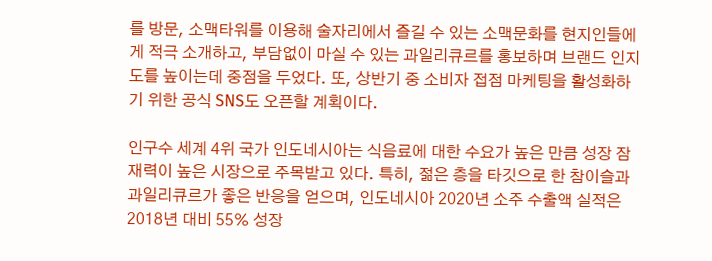를 방문, 소맥타워를 이용해 술자리에서 즐길 수 있는 소맥문화를 현지인들에게 적극 소개하고, 부담없이 마실 수 있는 과일리큐르를 홍보하며 브랜드 인지도를 높이는데 중점을 두었다. 또, 상반기 중 소비자 접점 마케팅을 활성화하기 위한 공식 SNS도 오픈할 계획이다.

인구수 세계 4위 국가 인도네시아는 식음료에 대한 수요가 높은 만큼 성장 잠재력이 높은 시장으로 주목받고 있다. 특히, 젊은 층을 타깃으로 한 참이슬과 과일리큐르가 좋은 반응을 얻으며, 인도네시아 2020년 소주 수출액 실적은 2018년 대비 55% 성장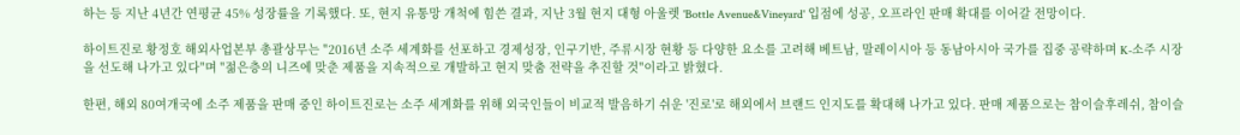하는 등 지난 4년간 연평균 45% 성장률을 기록했다. 또, 현지 유통망 개척에 힘쓴 결과, 지난 3월 현지 대형 아울렛 'Bottle Avenue&Vineyard' 입점에 성공, 오프라인 판매 확대를 이어갈 전망이다.

하이트진로 황정호 해외사업본부 총괄상무는 "2016년 소주 세계화를 선포하고 경제성장, 인구기반, 주류시장 현황 등 다양한 요소를 고려해 베트남, 말레이시아 등 동남아시아 국가를 집중 공략하며 K-소주 시장을 선도해 나가고 있다"며 "젊은층의 니즈에 맞춘 제품을 지속적으로 개발하고 현지 맞춤 전략을 추진할 것"이라고 밝혔다.

한편, 해외 80여개국에 소주 제품을 판매 중인 하이트진로는 소주 세계화를 위해 외국인들이 비교적 발음하기 쉬운 '진로'로 해외에서 브랜드 인지도를 확대해 나가고 있다. 판매 제품으로는 참이슬후레쉬, 참이슬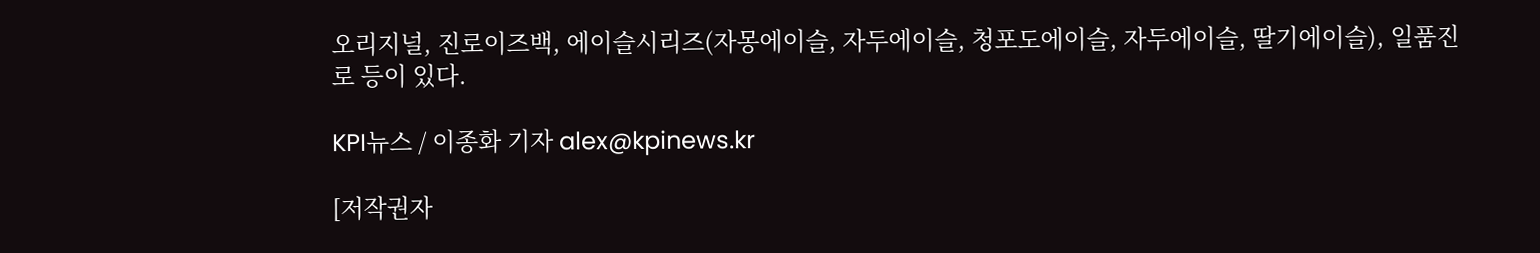오리지널, 진로이즈백, 에이슬시리즈(자몽에이슬, 자두에이슬, 청포도에이슬, 자두에이슬, 딸기에이슬), 일품진로 등이 있다.

KPI뉴스 / 이종화 기자 alex@kpinews.kr

[저작권자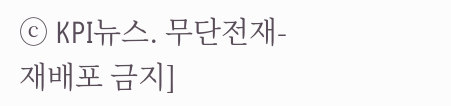ⓒ KPI뉴스. 무단전재-재배포 금지]